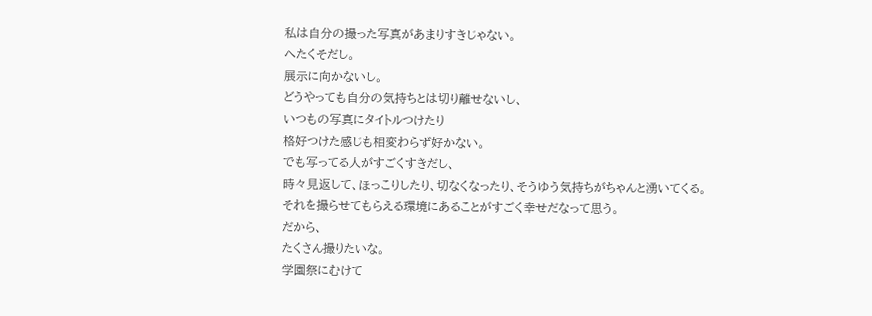私は自分の撮った写真があまりすきじゃない。
へたくそだし。
展示に向かないし。
どうやっても自分の気持ちとは切り離せないし、
いつもの写真にタイトルつけたり
格好つけた感じも相変わらず好かない。
でも写ってる人がすごくすきだし、
時々見返して、ほっこりしたり、切なくなったり、そうゆう気持ちがちゃんと湧いてくる。
それを撮らせてもらえる環境にあることがすごく幸せだなって思う。
だから、
たくさん撮りたいな。
学園祭にむけて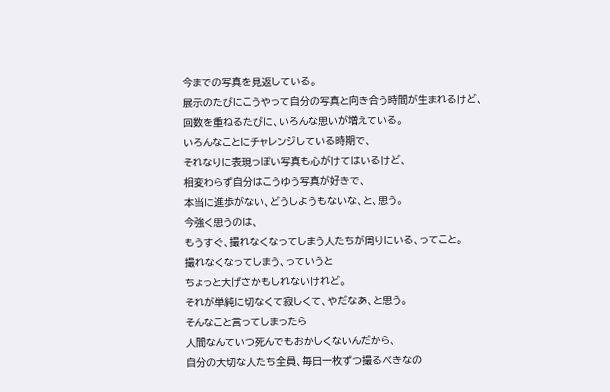今までの写真を見返している。
展示のたびにこうやって自分の写真と向き合う時間が生まれるけど、
回数を重ねるたびに、いろんな思いが増えている。
いろんなことにチャレンジしている時期で、
それなりに表現っぽい写真も心がけてはいるけど、
相変わらず自分はこうゆう写真が好きで、
本当に進歩がない、どうしようもないな、と、思う。
今強く思うのは、
もうすぐ、撮れなくなってしまう人たちが周りにいる、ってこと。
撮れなくなってしまう、っていうと
ちょっと大げさかもしれないけれど。
それが単純に切なくて寂しくて、やだなあ、と思う。
そんなこと言ってしまったら
人間なんていつ死んでもおかしくないんだから、
自分の大切な人たち全員、毎日一枚ずつ撮るべきなの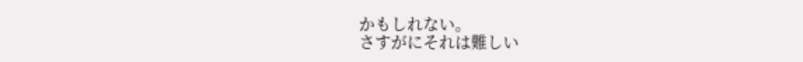かもしれない。
さすがにそれは難しい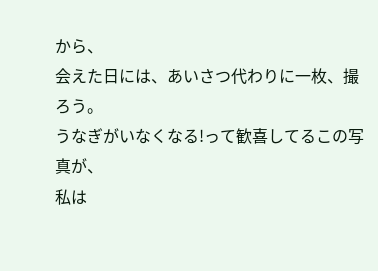から、
会えた日には、あいさつ代わりに一枚、撮ろう。
うなぎがいなくなる!って歓喜してるこの写真が、
私は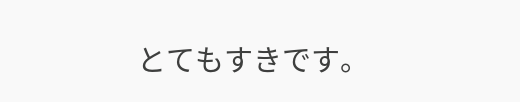とてもすきです。